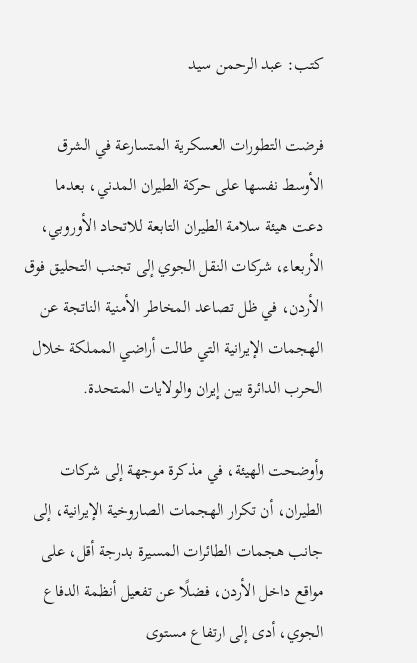كتب: عبد الرحمن سيد

فرضت التطورات العسكرية المتسارعة في الشرق الأوسط نفسها على حركة الطيران المدني، بعدما دعت هيئة سلامة الطيران التابعة للاتحاد الأوروبي، الأربعاء، شركات النقل الجوي إلى تجنب التحليق فوق الأردن، في ظل تصاعد المخاطر الأمنية الناتجة عن الهجمات الإيرانية التي طالت أراضي المملكة خلال الحرب الدائرة بين إيران والولايات المتحدة.

وأوضحت الهيئة، في مذكرة موجهة إلى شركات الطيران، أن تكرار الهجمات الصاروخية الإيرانية، إلى جانب هجمات الطائرات المسيرة بدرجة أقل، على مواقع داخل الأردن، فضلًا عن تفعيل أنظمة الدفاع الجوي، أدى إلى ارتفاع مستوى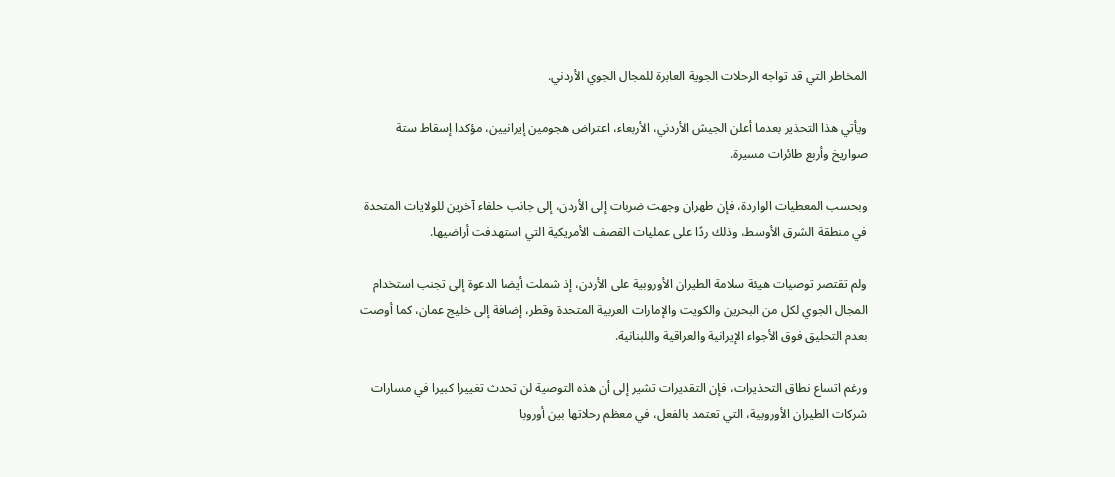المخاطر التي قد تواجه الرحلات الجوية العابرة للمجال الجوي الأردني.

ويأتي هذا التحذير بعدما أعلن الجيش الأردني، الأربعاء، اعتراض هجومين إيرانيين، مؤكدا إسقاط ستة صواريخ وأربع طائرات مسيرة.

وبحسب المعطيات الواردة، فإن طهران وجهت ضربات إلى الأردن، إلى جانب حلفاء آخرين للولايات المتحدة في منطقة الشرق الأوسط، وذلك ردًا على عمليات القصف الأمريكية التي استهدفت أراضيها.

ولم تقتصر توصيات هيئة سلامة الطيران الأوروبية على الأردن، إذ شملت أيضا الدعوة إلى تجنب استخدام المجال الجوي لكل من البحرين والكويت والإمارات العربية المتحدة وقطر، إضافة إلى خليج عمان، كما أوصت بعدم التحليق فوق الأجواء الإيرانية والعراقية واللبنانية.

ورغم اتساع نطاق التحذيرات، فإن التقديرات تشير إلى أن هذه التوصية لن تحدث تغييرا كبيرا في مسارات شركات الطيران الأوروبية، التي تعتمد بالفعل، في معظم رحلاتها بين أوروبا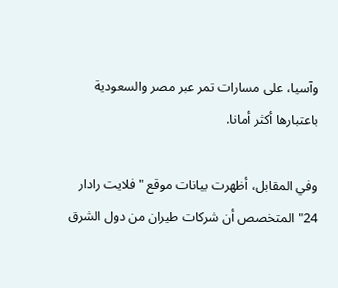وآسيا، على مسارات تمر عبر مصر والسعودية باعتبارها أكثر أمانا.

وفي المقابل، أظهرت بيانات موقع "فلايت رادار 24" المتخصص أن شركات طيران من دول الشرق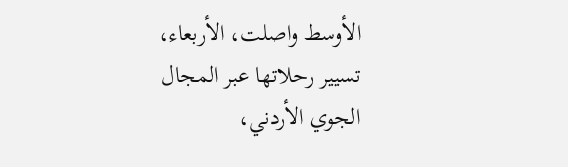الأوسط واصلت، الأربعاء، تسيير رحلاتها عبر المجال الجوي الأردني،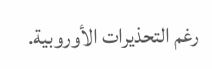رغم التحذيرات الأوروبية.